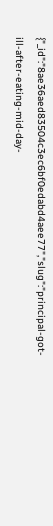{"_id":"8ae36aed83504c3ec6bf0edabd4aee77","slug":"principal-got-ill-after-eating-mid-day-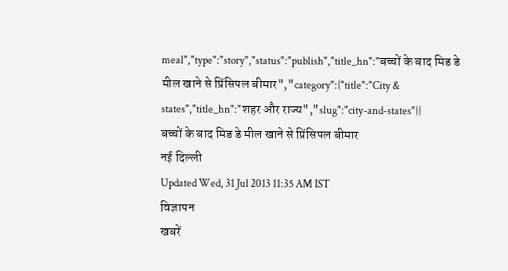meal","type":"story","status":"publish","title_hn":"बच्चों के बाद मिड डे मील खाने से प्रिंसिपल बीमार","category":{"title":"City & states","title_hn":"शहर और राज्य","slug":"city-and-states"}}
बच्चों के बाद मिड डे मील खाने से प्रिंसिपल बीमार
नई दिल्ली
Updated Wed, 31 Jul 2013 11:35 AM IST
विज्ञापन
खबरें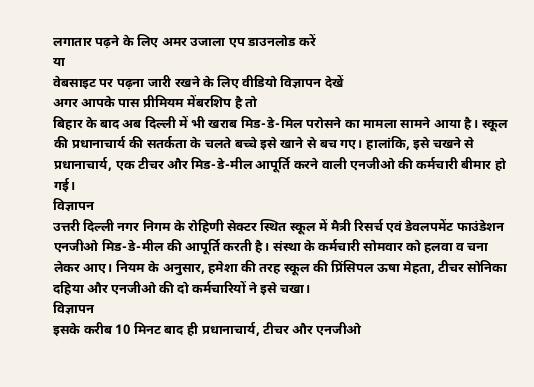लगातार पढ़ने के लिए अमर उजाला एप डाउनलोड करें
या
वेबसाइट पर पढ़ना जारी रखने के लिए वीडियो विज्ञापन देखें
अगर आपके पास प्रीमियम मेंबरशिप है तो
बिहार के बाद अब दिल्ली में भी खराब मिड-डे-मिल परोसने का मामला सामने आया है। स्कूल की प्रधानाचार्य की सतर्कता के चलते बच्चे इसे खाने से बच गए। हालांकि, इसे चखने से प्रधानाचार्य, एक टीचर और मिड-डे-मील आपूर्ति करने वाली एनजीओ की कर्मचारी बीमार हो गई।
विज्ञापन
उत्तरी दिल्ली नगर निगम के रोहिणी सेक्टर स्थित स्कूल में मैत्री रिसर्च एवं डेवलपमेंट फाउंडेशन एनजीओ मिड-डे-मील की आपूर्ति करती है। संस्था के कर्मचारी सोमवार को हलवा व चना लेकर आए। नियम के अनुसार, हमेशा की तरह स्कूल की प्रिंसिपल ऊषा मेहता, टीचर सोनिका दहिया और एनजीओ की दो कर्मचारियों ने इसे चखा।
विज्ञापन
इसके करीब 10 मिनट बाद ही प्रधानाचार्य, टीचर और एनजीओ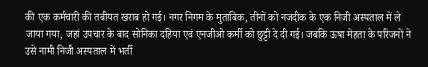की एक कर्मचारी की तबीयत खराब हो गई। नगर निगम के मुताबिक, तीनों को नजदीक के एक निजी अस्पताल में ले जाया गया, जहां उपचार के बाद सोनिका दहिया एवं एनजीओ कर्मी को छुट्टी दे दी गई। जबकि ऊषा मेहता के परिजनों ने उसे नामी निजी अस्पताल में भर्ती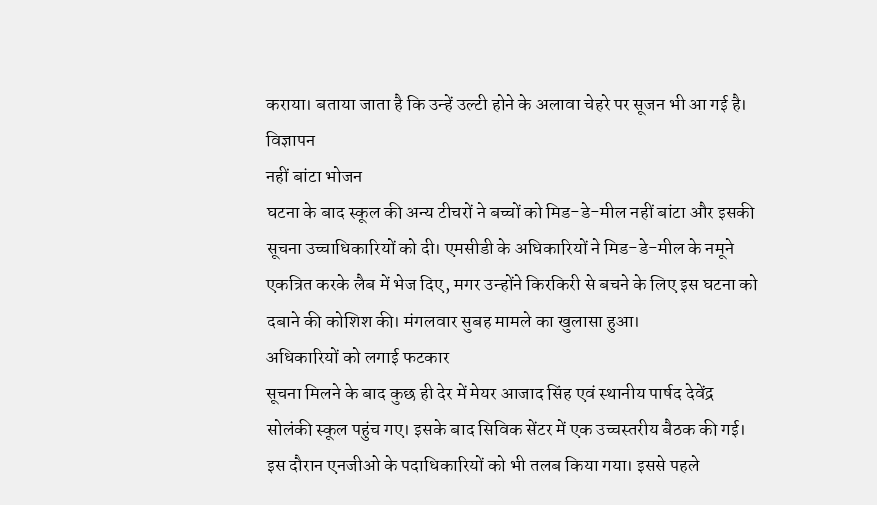कराया। बताया जाता है कि उन्हें उल्टी होने के अलावा चेहरे पर सूजन भी आ गई है।
विज्ञापन
नहीं बांटा भोजन
घटना के बाद स्कूल की अन्य टीचरों ने बच्चों को मिड-डे-मील नहीं बांटा और इसकी सूचना उच्चाधिकारियों को दी। एमसीडी के अधिकारियों ने मिड-डे-मील के नमूने एकत्रित करके लैब में भेज दिए, मगर उन्होंने किरकिरी से बचने के लिए इस घटना को दबाने की कोशिश की। मंगलवार सुबह मामले का खुलासा हुआ।
अधिकारियों को लगाई फटकार
सूचना मिलने के बाद कुछ ही देर में मेयर आजाद सिंह एवं स्थानीय पार्षद देवेंद्र सोलंकी स्कूल पहुंच गए। इसके बाद सिविक सेंटर में एक उच्चस्तरीय बैठक की गई। इस दौरान एनजीओ के पदाधिकारियों को भी तलब किया गया। इससे पहले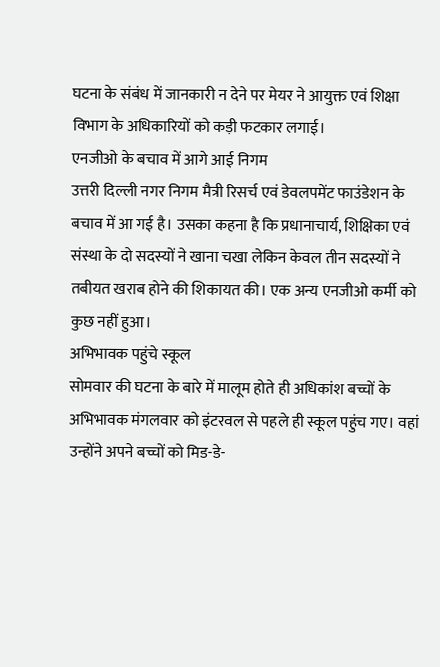घटना के संबंध में जानकारी न देने पर मेयर ने आयुक्त एवं शिक्षा विभाग के अधिकारियों को कड़ी फटकार लगाई।
एनजीओ के बचाव में आगे आई निगम
उत्तरी दिल्ली नगर निगम मैत्री रिसर्च एवं डेवलपमेंट फाउंडेशन के बचाव में आ गई है। उसका कहना है कि प्रधानाचार्य, शिक्षिका एवं संस्था के दो सदस्यों ने खाना चखा लेकिन केवल तीन सदस्यों ने तबीयत खराब होने की शिकायत की। एक अन्य एनजीओ कर्मी को कुछ नहीं हुआ।
अभिभावक पहुंचे स्कूल
सोमवार की घटना के बारे में मालूम होते ही अधिकांश बच्चों के अभिभावक मंगलवार को इंटरवल से पहले ही स्कूल पहुंच गए। वहां उन्होंने अपने बच्चों को मिड-डे-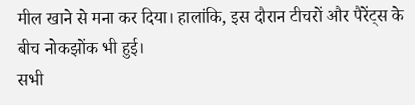मील खाने से मना कर दिया। हालांकि, इस दौरान टीचरों और पैरेंट्स के बीच नोकझोंक भी हुई।
सभी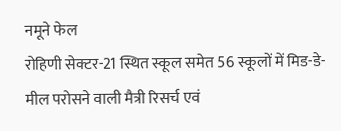नमूने फेल
रोहिणी सेक्टर-21 स्थित स्कूल समेत 56 स्कूलों में मिड-डे-मील परोसने वाली मैत्री रिसर्च एवं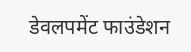डेवलपमेंट फाउंडेशन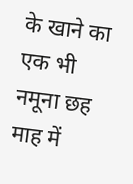के खाने का एक भी नमूना छह माह में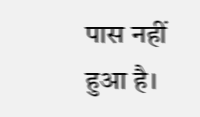पास नहीं हुआ है।